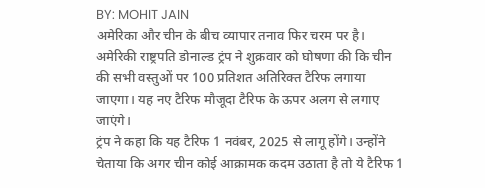BY: MOHIT JAIN
अमेरिका और चीन के बीच व्यापार तनाव फिर चरम पर है। अमेरिकी राष्ट्रपति डोनाल्ड ट्रंप ने शुक्रवार को घोषणा की कि चीन की सभी वस्तुओं पर 100 प्रतिशत अतिरिक्त टैरिफ लगाया जाएगा। यह नए टैरिफ मौजूदा टैरिफ के ऊपर अलग से लगाए जाएंगे।
ट्रंप ने कहा कि यह टैरिफ 1 नवंबर, 2025 से लागू होंगे। उन्होंने चेताया कि अगर चीन कोई आक्रामक कदम उठाता है तो ये टैरिफ 1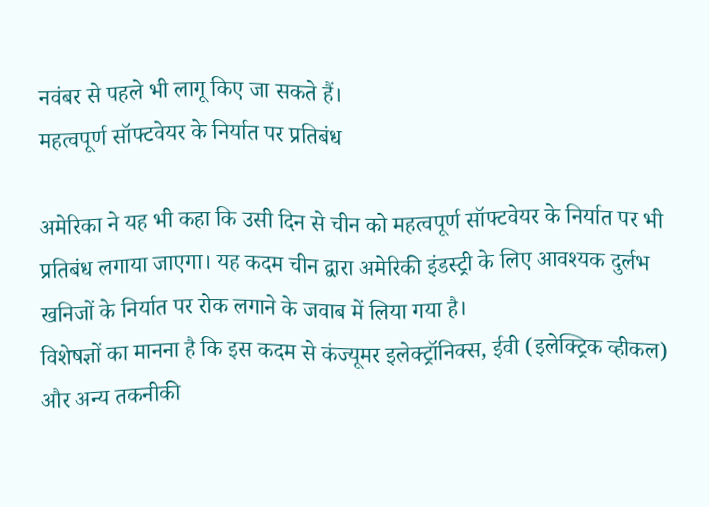नवंबर से पहले भी लागू किए जा सकते हैं।
महत्वपूर्ण सॉफ्टवेयर के निर्यात पर प्रतिबंध

अमेरिका ने यह भी कहा कि उसी दिन से चीन को महत्वपूर्ण सॉफ्टवेयर के निर्यात पर भी प्रतिबंध लगाया जाएगा। यह कदम चीन द्वारा अमेरिकी इंडस्ट्री के लिए आवश्यक दुर्लभ खनिजों के निर्यात पर रोक लगाने के जवाब में लिया गया है।
विशेषज्ञों का मानना है कि इस कदम से कंज्यूमर इलेक्ट्रॉनिक्स, ईवी (इलेक्ट्रिक व्हीकल) और अन्य तकनीकी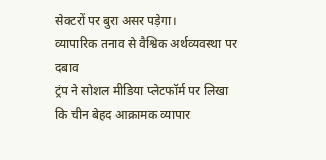सेक्टरों पर बुरा असर पड़ेगा।
व्यापारिक तनाव से वैश्विक अर्थव्यवस्था पर दबाव
ट्रंप ने सोशल मीडिया प्लेटफॉर्म पर लिखा कि चीन बेहद आक्रामक व्यापार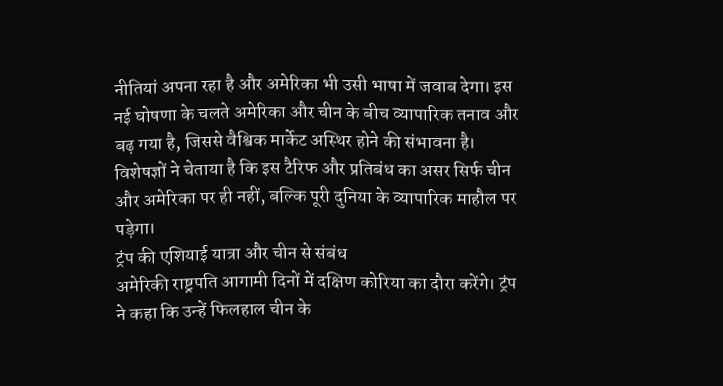नीतियां अपना रहा है और अमेरिका भी उसी भाषा में जवाब देगा। इस नई घोषणा के चलते अमेरिका और चीन के बीच व्यापारिक तनाव और बढ़ गया है, जिससे वैश्विक मार्केट अस्थिर होने की संभावना है।
विशेषज्ञों ने चेताया है कि इस टैरिफ और प्रतिबंध का असर सिर्फ चीन और अमेरिका पर ही नहीं, बल्कि पूरी दुनिया के व्यापारिक माहौल पर पड़ेगा।
ट्रंप की एशियाई यात्रा और चीन से संबंध
अमेरिकी राष्ट्रपति आगामी दिनों में दक्षिण कोरिया का दौरा करेंगे। ट्रंप ने कहा कि उन्हें फिलहाल चीन के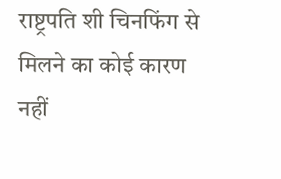राष्ट्रपति शी चिनफिंग से मिलने का कोई कारण नहीं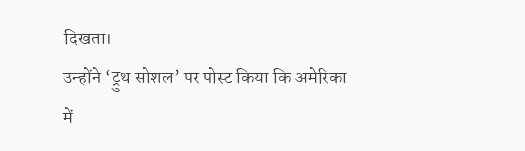दिखता।
उन्होंने ‘ट्रुथ सोशल’ पर पोस्ट किया कि अमेरिका में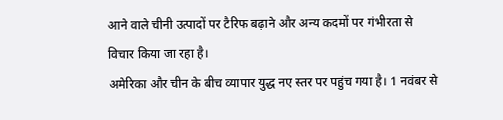आने वाले चीनी उत्पादों पर टैरिफ बढ़ाने और अन्य कदमों पर गंभीरता से विचार किया जा रहा है।
अमेरिका और चीन के बीच व्यापार युद्ध नए स्तर पर पहुंच गया है। 1 नवंबर से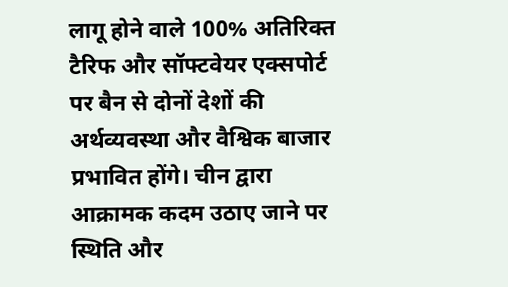लागू होने वाले 100% अतिरिक्त टैरिफ और सॉफ्टवेयर एक्सपोर्ट पर बैन से दोनों देशों की अर्थव्यवस्था और वैश्विक बाजार प्रभावित होंगे। चीन द्वारा आक्रामक कदम उठाए जाने पर स्थिति और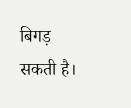बिगड़ सकती है।